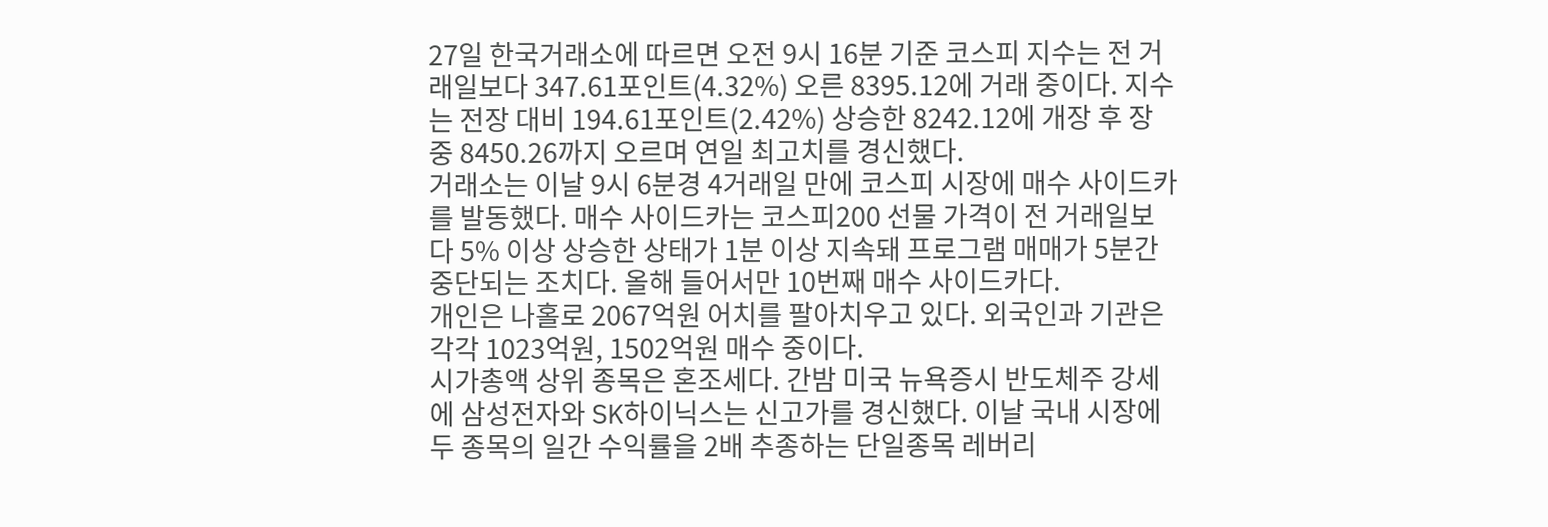27일 한국거래소에 따르면 오전 9시 16분 기준 코스피 지수는 전 거래일보다 347.61포인트(4.32%) 오른 8395.12에 거래 중이다. 지수는 전장 대비 194.61포인트(2.42%) 상승한 8242.12에 개장 후 장중 8450.26까지 오르며 연일 최고치를 경신했다.
거래소는 이날 9시 6분경 4거래일 만에 코스피 시장에 매수 사이드카를 발동했다. 매수 사이드카는 코스피200 선물 가격이 전 거래일보다 5% 이상 상승한 상태가 1분 이상 지속돼 프로그램 매매가 5분간 중단되는 조치다. 올해 들어서만 10번째 매수 사이드카다.
개인은 나홀로 2067억원 어치를 팔아치우고 있다. 외국인과 기관은 각각 1023억원, 1502억원 매수 중이다.
시가총액 상위 종목은 혼조세다. 간밤 미국 뉴욕증시 반도체주 강세에 삼성전자와 SK하이닉스는 신고가를 경신했다. 이날 국내 시장에 두 종목의 일간 수익률을 2배 추종하는 단일종목 레버리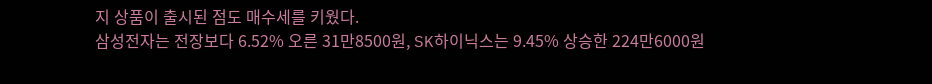지 상품이 출시된 점도 매수세를 키웠다.
삼성전자는 전장보다 6.52% 오른 31만8500원, SK하이닉스는 9.45% 상승한 224만6000원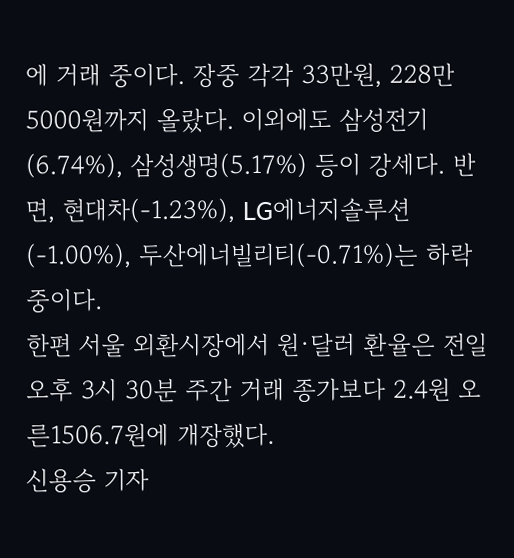에 거래 중이다. 장중 각각 33만원, 228만5000원까지 올랐다. 이외에도 삼성전기(6.74%), 삼성생명(5.17%) 등이 강세다. 반면, 현대차(-1.23%), LG에너지솔루션(-1.00%), 두산에너빌리티(-0.71%)는 하락 중이다.
한편 서울 외환시장에서 원·달러 환율은 전일 오후 3시 30분 주간 거래 종가보다 2.4원 오른1506.7원에 개장했다.
신용승 기자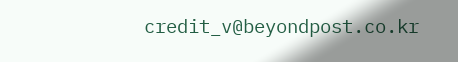credit_v@beyondpost.co.kr